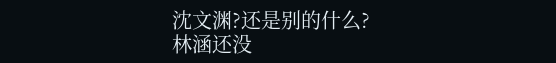沈文渊?还是别的什么?
林涵还没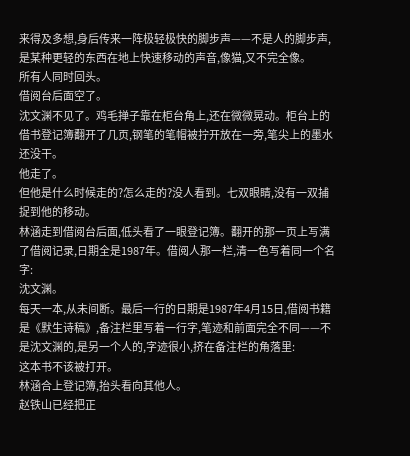来得及多想,身后传来一阵极轻极快的脚步声——不是人的脚步声,是某种更轻的东西在地上快速移动的声音,像猫,又不完全像。
所有人同时回头。
借阅台后面空了。
沈文渊不见了。鸡毛掸子靠在柜台角上,还在微微晃动。柜台上的借书登记簿翻开了几页,钢笔的笔帽被拧开放在一旁,笔尖上的墨水还没干。
他走了。
但他是什么时候走的?怎么走的?没人看到。七双眼睛,没有一双捕捉到他的移动。
林涵走到借阅台后面,低头看了一眼登记簿。翻开的那一页上写满了借阅记录,日期全是1987年。借阅人那一栏,清一色写着同一个名字:
沈文渊。
每天一本,从未间断。最后一行的日期是1987年4月15日,借阅书籍是《默生诗稿》,备注栏里写着一行字,笔迹和前面完全不同——不是沈文渊的,是另一个人的,字迹很小,挤在备注栏的角落里:
这本书不该被打开。
林涵合上登记簿,抬头看向其他人。
赵铁山已经把正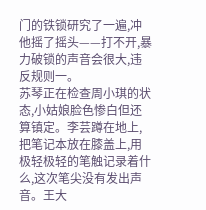门的铁锁研究了一遍,冲他摇了摇头——打不开,暴力破锁的声音会很大,违反规则一。
苏琴正在检查周小琪的状态,小姑娘脸色惨白但还算镇定。李芸蹲在地上,把笔记本放在膝盖上,用极轻极轻的笔触记录着什么,这次笔尖没有发出声音。王大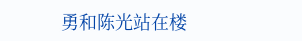勇和陈光站在楼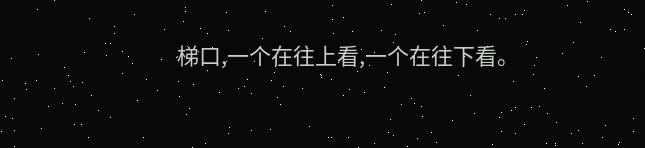梯口,一个在往上看,一个在往下看。